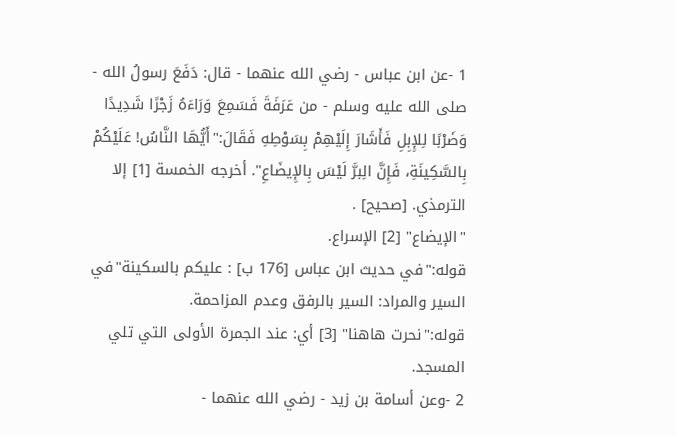1 -عن ابن عباس - رضي الله عنهما - قال: دَفَعَ رسولُ الله - صلى الله عليه وسلم - من عَرَفَةَ فَسَمِعَ وَرَاءَهُ زَجْرًا شَدِيدًا وَضَرْبًا لِلإِبِلِ فَأَشَارَ إِلَيْهِمْ بِسَوْطِهِ فَقَالَ:"أَيُّهَا النَّاسُ! عَلَيْكُمْ بِالسَّكِينَةِ، فَإِنَّ الِبرَّ لَيْسَ بِالإِيضَاعِ". أخرجه الخمسة [1] إلا الترمذي. [صحيح] .
"الإيضاع" [2] الإسراع.
قوله:"في حديث ابن عباس [176 ب] : عليكم بالسكينة"في السير والمراد: السير بالرفق وعدم المزاحمة.
قوله:"نحرت هاهنا" [3] أي: عند الجمرة الأولى التي تلي المسجد.
2 -وعن أسامة بن زيد - رضي الله عنهما -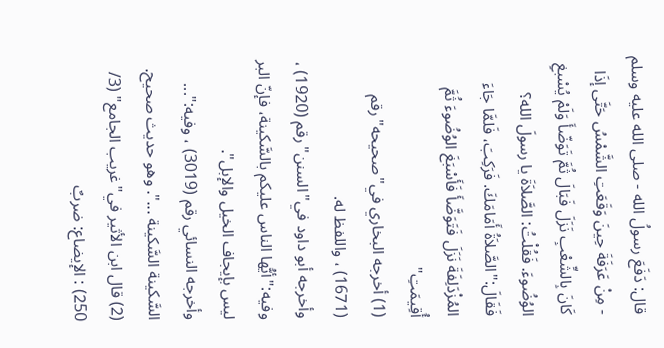قال: دَفَعَ رسولُ الله - صلى الله عليه وسلم - مِنْ عَرَفَةَ حِينَ وَقَعَتِ الشَّمْسُ حَتَّى إذَا كَانَ بِالشِّعْبِ نَزَلَ فَبَالَ ثُمَّ تَوَضّأَ وَلَمْ يُسْبغِ الوُضُوءَ. فَقُلْتُ: الصَّلاَةَ يا رسولَ الله؟ فَقَالَ:"الصَّلاَةُ أَمَامَكَ. فَرَكِبَ، فَلمَّا جَاءَ المُزْدَلِفَةَ نَزَلَ فَتَوَضَّأَ فَأَسْبَغَ الوُضُوءَ ثُمَّ أُقِيمَتِ"
(1) أخرجه البخاري في"صحيحه"رقم (1671) ، واللفظ له.
وأخرجه أبو داود في"السنن"رقم (1920) ، وفيه:"أيُّها الناس عليكم بالسَّكينة، فإنّ البر ليس بإيجاف الخيل والإبل".
وأخرجه النسائي رقم (3019) ، وفيه:"... السَّكينة السَّكينة ...". وهو حديث صحيح.
(2) قال ابن الأثير في"غريب الجامع" (3/ 250) : الإيضاع: ضربٌ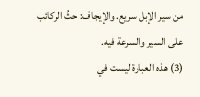من سير الإبل سريع. والإيجاف: حثُ الركائب على السير والسرعة فيه.
(3) هذه العبارة ليست في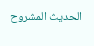الحديث المشروح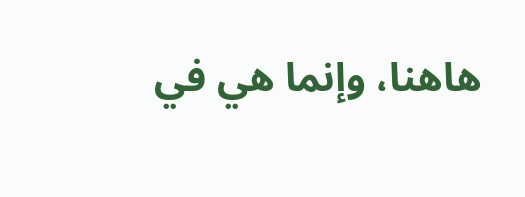هاهنا، وإنما هي في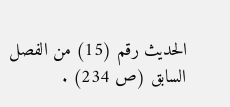الحديث رقم (15) من الفصل السابق (ص 234) .